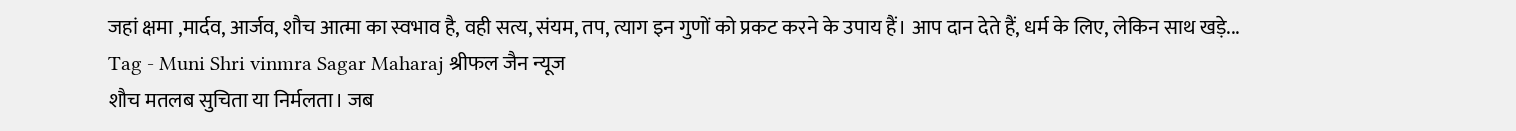जहां क्षमा ,मार्दव, आर्जव, शौच आत्मा का स्वभाव है, वही सत्य, संयम, तप, त्याग इन गुणों को प्रकट करने के उपाय हैं। आप दान देते हैं, धर्म के लिए, लेकिन साथ खड़े...
Tag - Muni Shri vinmra Sagar Maharaj श्रीफल जैन न्यूज
शौच मतलब सुचिता या निर्मलता। जब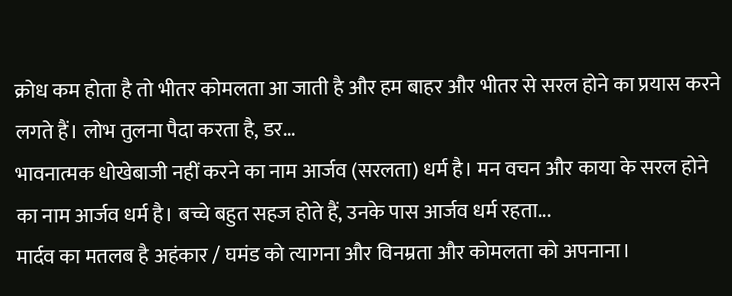क्रोध कम होता है तो भीतर कोमलता आ जाती है और हम बाहर और भीतर से सरल होने का प्रयास करने लगते हैं। लोभ तुलना पैदा करता है, डर...
भावनात्मक धोखेबाजी नहीं करने का नाम आर्जव (सरलता) धर्म है। मन वचन और काया के सरल होने का नाम आर्जव धर्म है। बच्चे बहुत सहज होते हैं, उनके पास आर्जव धर्म रहता...
मार्दव का मतलब है अहंकार / घमंड को त्यागना और विनम्रता और कोमलता को अपनाना।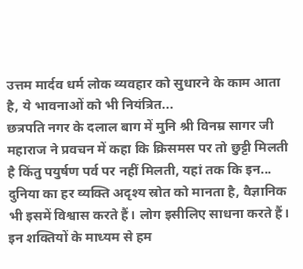उत्तम मार्दव धर्म लोक व्यवहार को सुधारने के काम आता है, ये भावनाओं को भी नियंत्रित...
छत्रपति नगर के दलाल बाग में मुनि श्री विनम्र सागर जी महाराज ने प्रवचन में कहा कि क्रिसमस पर तो छुट्टी मिलती है किंतु पयुर्षण पर्व पर नहीं मिलती, यहां तक कि इन...
दुनिया का हर व्यक्ति अदृश्य स्रोत को मानता है, वैज्ञानिक भी इसमें विश्वास करते हैं। लोग इसीलिए साधना करते हैं। इन शक्तियों के माध्यम से हम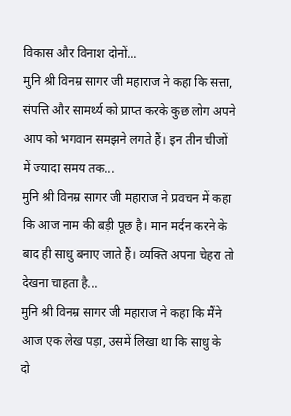विकास और विनाश दोनों...
मुनि श्री विनम्र सागर जी महाराज ने कहा कि सत्ता, संपत्ति और सामर्थ्य को प्राप्त करके कुछ लोग अपने आप को भगवान समझने लगते हैं। इन तीन चीजों में ज्यादा समय तक...
मुनि श्री विनम्र सागर जी महाराज ने प्रवचन में कहा कि आज नाम की बड़ी पूछ है। मान मर्दन करने के बाद ही साधु बनाए जाते हैं। व्यक्ति अपना चेहरा तो देखना चाहता है...
मुनि श्री विनम्र सागर जी महाराज ने कहा कि मैंने आज एक लेख पड़ा, उसमें लिखा था कि साधु के दो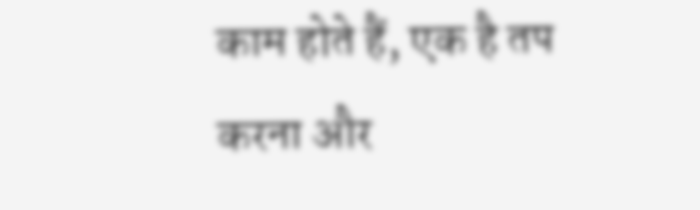काम होते हैं, एक है तप करना और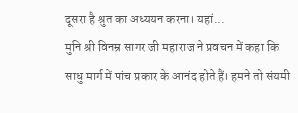दूसरा है श्रुत का अध्ययन करना। यहां...
मुनि श्री विनम्र सागर जी महाराज ने प्रवचन में कहा कि साधु मार्ग में पांच प्रकार के आनंद होते हैं। हमने तो संयमी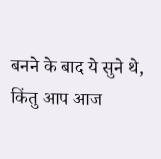बनने के बाद ये सुने थे, किंतु आप आज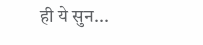ही ये सुन...